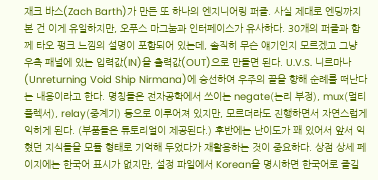재크 바스(Zach Barth)가 만든 또 하나의 엔지니어링 퍼즐. 사실 제대로 엔딩까지 본 건 이게 유일하지만, 오푸스 마그눔과 인터페이스가 유사하다. 30개의 퍼즐과 함께 타오 펑크 느낌의 설명이 포함되어 있는데, 솔직히 무슨 얘기인지 모르겠고 그냥 우측 패널에 있는 입력값(IN)을 출력값(OUT)으로 만들면 된다. U.V.S. 니르마나(Unreturning Void Ship Nirmana)에 승선하여 우주의 끝을 향해 순례를 떠난다는 내용이라고 한다. 명칭들은 전자공학에서 쓰이는 negate(논리 부정), mux(멀티플렉서), relay(중계기) 등으로 이루어져 있지만, 모르더라도 진행하면서 자연스럽게 익히게 된다. (부품들은 튜토리얼이 제공된다.) 후반에는 난이도가 꽤 있어서 앞서 익혔던 지식들을 모듈 형태로 기억해 두었다가 재활용하는 것이 중요하다. 상점 상세 페이지에는 한국어 표시가 없지만, 설정 파일에서 Korean을 명시하면 한국어로 즐길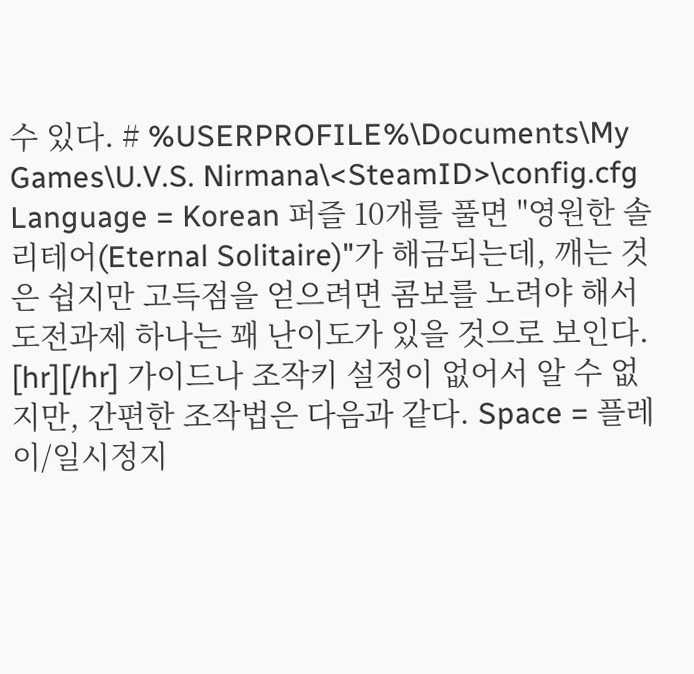수 있다. # %USERPROFILE%\Documents\My Games\U.V.S. Nirmana\<SteamID>\config.cfg Language = Korean 퍼즐 10개를 풀면 "영원한 솔리테어(Eternal Solitaire)"가 해금되는데, 깨는 것은 쉽지만 고득점을 얻으려면 콤보를 노려야 해서 도전과제 하나는 꽤 난이도가 있을 것으로 보인다. [hr][/hr] 가이드나 조작키 설정이 없어서 알 수 없지만, 간편한 조작법은 다음과 같다. Space = 플레이/일시정지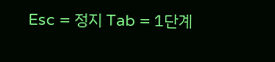Esc = 정지 Tab = 1단계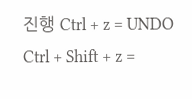진행 Ctrl + z = UNDO Ctrl + Shift + z =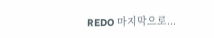REDO 마지막으로...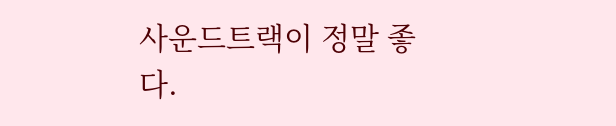사운드트랙이 정말 좋다.